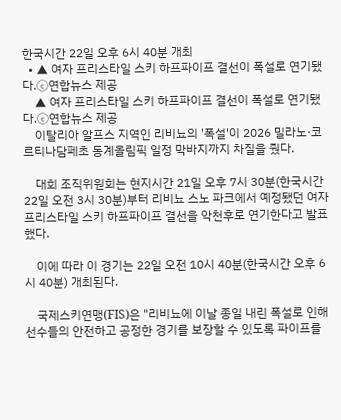한국시간 22일 오후 6시 40분 개최
  • ▲ 여자 프리스타일 스키 하프파이프 결선이 폭설로 연기됐다.ⓒ연합뉴스 제공
    ▲ 여자 프리스타일 스키 하프파이프 결선이 폭설로 연기됐다.ⓒ연합뉴스 제공
    이탈리아 알프스 지역인 리비뇨의 '폭설'이 2026 밀라노·코르티나담페초 동계올림픽 일정 막바지까지 차질을 줬다.

    대회 조직위원회는 현지시간 21일 오후 7시 30분(한국시간 22일 오전 3시 30분)부터 리비뇨 스노 파크에서 예정됐던 여자 프리스타일 스키 하프파이프 결선을 악천후로 연기한다고 발표했다.

    이에 따라 이 경기는 22일 오전 10시 40분(한국시간 오후 6시 40분) 개최된다.

    국제스키연맹(FIS)은 "리비뇨에 이날 종일 내린 폭설로 인해 선수들의 안전하고 공정한 경기를 보장할 수 있도록 파이프를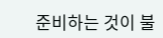준비하는 것이 불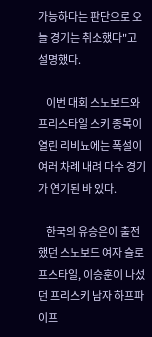가능하다는 판단으로 오늘 경기는 취소했다"고 설명했다.

    이번 대회 스노보드와 프리스타일 스키 종목이 열린 리비뇨에는 폭설이 여러 차례 내려 다수 경기가 연기된 바 있다.

    한국의 유승은이 출전했던 스노보드 여자 슬로프스타일, 이승훈이 나섰던 프리스키 남자 하프파이프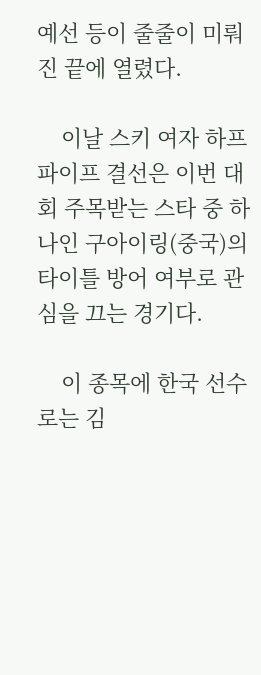예선 등이 줄줄이 미뤄진 끝에 열렸다.

    이날 스키 여자 하프파이프 결선은 이번 대회 주목받는 스타 중 하나인 구아이링(중국)의 타이틀 방어 여부로 관심을 끄는 경기다.

    이 종목에 한국 선수로는 김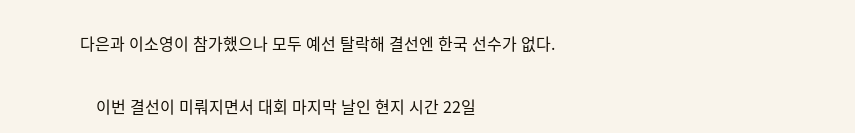다은과 이소영이 참가했으나 모두 예선 탈락해 결선엔 한국 선수가 없다.

    이번 결선이 미뤄지면서 대회 마지막 날인 현지 시간 22일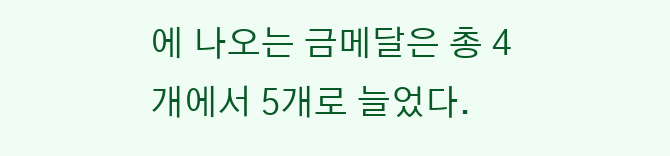에 나오는 금메달은 총 4개에서 5개로 늘었다.